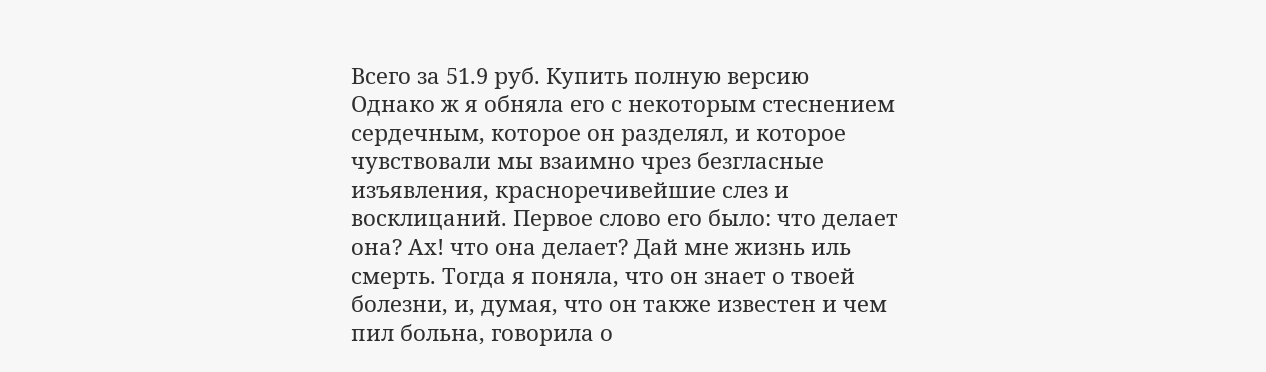Всего за 51.9 руб. Купить полную версию
Однако ж я обняла его с некоторым стеснением сердечным, которое он разделял, и которое чувствовали мы взаимно чрез безгласные изъявления, красноречивейшие слез и восклицаний. Первое слово его было: что делает она? Ах! что она делает? Дай мне жизнь иль смерть. Тогда я поняла, что он знает о твоей болезни, и, думая, что он также известен и чем пил больна, говорила о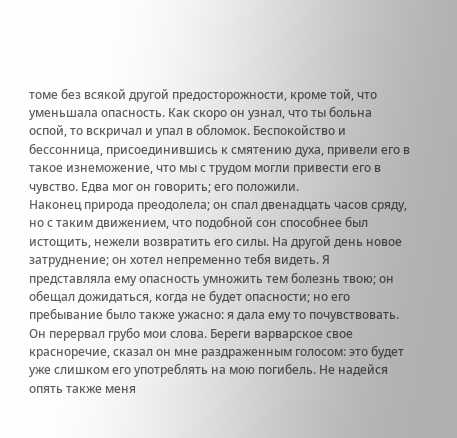томе без всякой другой предосторожности, кроме той, что уменьшала опасность. Как скоро он узнал, что ты больна оспой, то вскричал и упал в обломок. Беспокойство и бессонница, присоединившись к смятению духа, привели его в такое изнеможение, что мы с трудом могли привести его в чувство. Едва мог он говорить; его положили.
Наконец природа преодолела; он спал двенадцать часов сряду, но с таким движением, что подобной сон способнее был истощить, нежели возвратить его силы. На другой день новое затруднение; он хотел непременно тебя видеть. Я представляла ему опасность умножить тем болезнь твою; он обещал дожидаться, когда не будет опасности; но его пребывание было также ужасно: я дала ему то почувствовать. Он перервал грубо мои слова. Береги варварское свое красноречие, сказал он мне раздраженным голосом: это будет уже слишком его употреблять на мою погибель. Не надейся опять также меня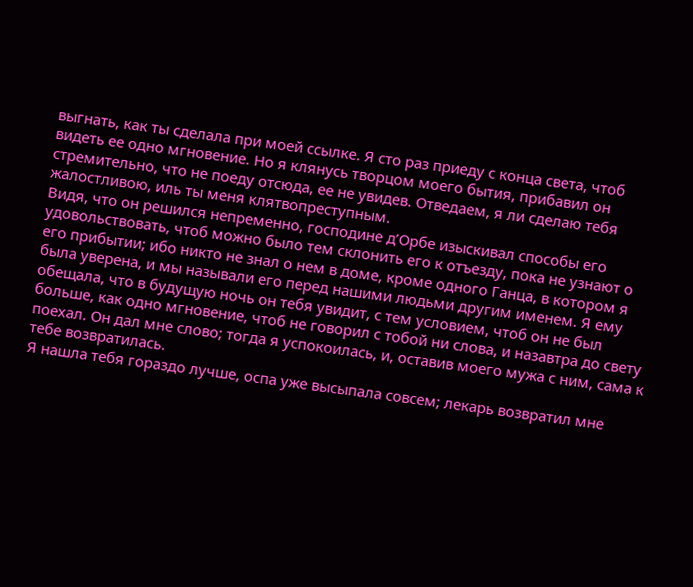выгнать, как ты сделала при моей ссылке. Я сто раз приеду с конца света, чтоб видеть ее одно мгновение. Но я клянусь творцом моего бытия, прибавил он стремительно, что не поеду отсюда, ее не увидев. Отведаем, я ли сделаю тебя жалостливою, иль ты меня клятвопреступным.
Видя, что он решился непременно, господине д’Орбе изыскивал способы его удовольствовать, чтоб можно было тем склонить его к отъезду, пока не узнают о его прибытии; ибо никто не знал о нем в доме, кроме одного Ганца, в котором я была уверена, и мы называли его перед нашими людьми другим именем. Я ему обещала, что в будущую ночь он тебя увидит, с тем условием, чтоб он не был больше, как одно мгновение, чтоб не говорил с тобой ни слова, и назавтра до свету поехал. Он дал мне слово; тогда я успокоилась, и, оставив моего мужа с ним, сама к тебе возвратилась.
Я нашла тебя гораздо лучше, оспа уже высыпала совсем; лекарь возвратил мне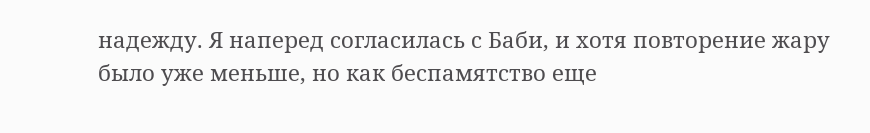надежду. Я наперед согласилась с Баби, и хотя повторение жару было уже меньше, но как беспамятство еще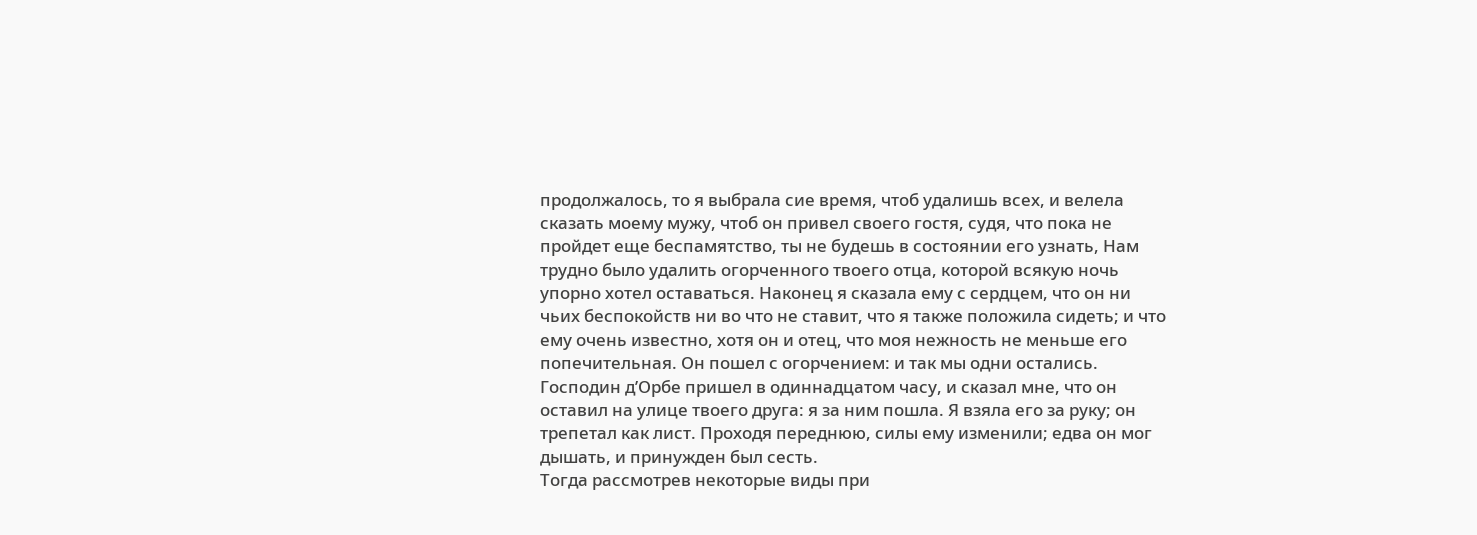продолжалось, то я выбрала сие время, чтоб удалишь всех, и велела сказать моему мужу, чтоб он привел своего гостя, судя, что пока не пройдет еще беспамятство, ты не будешь в состоянии его узнать, Нам трудно было удалить огорченного твоего отца, которой всякую ночь упорно хотел оставаться. Наконец я сказала ему с сердцем, что он ни чьих беспокойств ни во что не ставит, что я также положила сидеть; и что ему очень известно, хотя он и отец, что моя нежность не меньше его попечительная. Он пошел с огорчением: и так мы одни остались. Господин д’Орбе пришел в одиннадцатом часу, и сказал мне, что он оставил на улице твоего друга: я за ним пошла. Я взяла его за руку; он трепетал как лист. Проходя переднюю, силы ему изменили; едва он мог дышать, и принужден был сесть.
Тогда рассмотрев некоторые виды при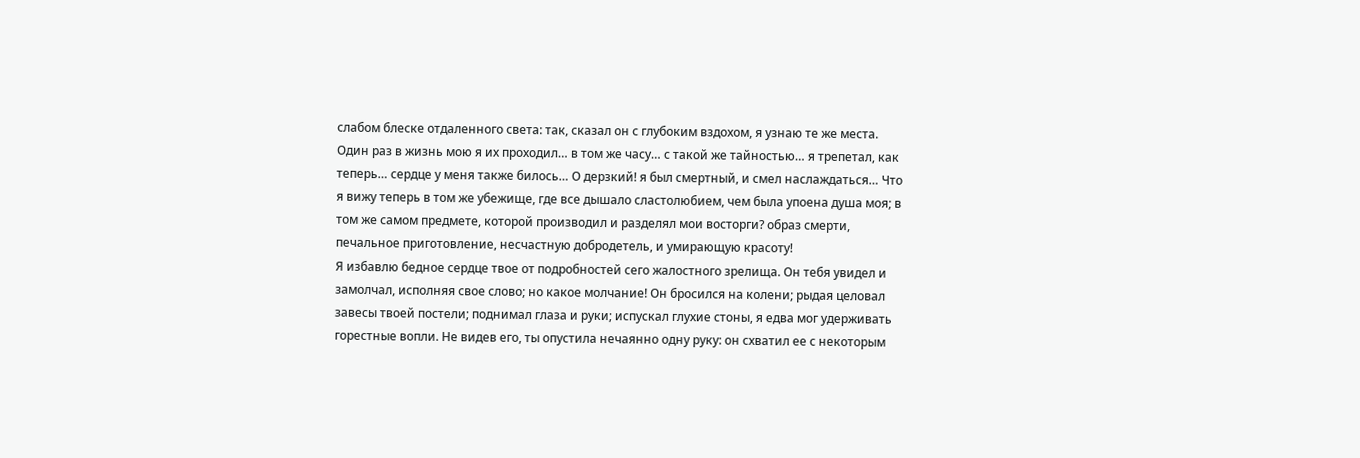слабом блеске отдаленного света: так, сказал он с глубоким вздохом, я узнаю те же места. Один раз в жизнь мою я их проходил… в том же часу… с такой же тайностью… я трепетал, как теперь… сердце у меня также билось… О дерзкий! я был смертный, и смел наслаждаться… Что я вижу теперь в том же убежище, где все дышало сластолюбием, чем была упоена душа моя; в том же самом предмете, которой производил и разделял мои восторги? образ смерти, печальное приготовление, несчастную добродетель, и умирающую красоту!
Я избавлю бедное сердце твое от подробностей сего жалостного зрелища. Он тебя увидел и замолчал, исполняя свое слово; но какое молчание! Он бросился на колени; рыдая целовал завесы твоей постели; поднимал глаза и руки; испускал глухие стоны, я едва мог удерживать горестные вопли. Не видев его, ты опустила нечаянно одну руку: он схватил ее с некоторым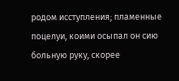родом исступления; пламенные поцелуи, коими осыпал он сию больную руку, скорее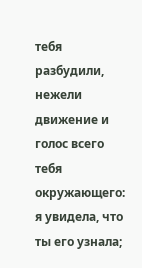тебя разбудили, нежели движение и голос всего тебя окружающего: я увидела, что ты его узнала;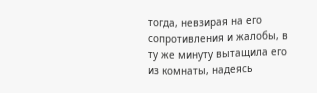тогда, невзирая на его сопротивления и жалобы, в ту же минуту вытащила его из комнаты, надеясь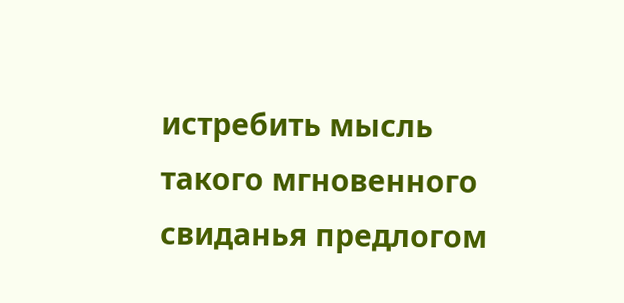истребить мысль такого мгновенного свиданья предлогом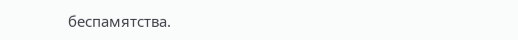беспамятства.